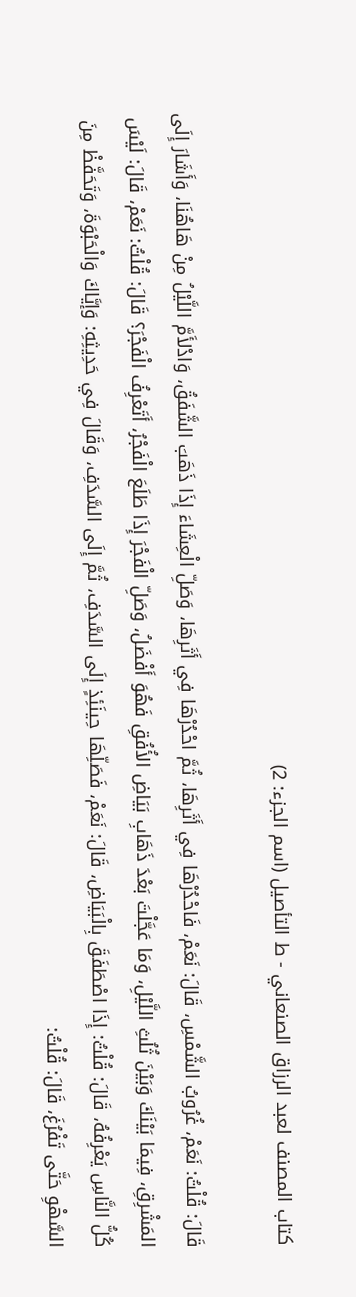كتاب المصنف لعبد الرزاق الصنعاني - ط التأصيل (اسم الجزء: 2)

قَالَ: قُلْتُ: نَعَمْ، غُرُوبُ الشَّمْسِ، قَالَ: نَعَمْ، فَاحْدُرْهَا فِي أَثَرِهَا، ثُمَّ احْدُرْهَا فِي أَثَرِهَا، وَصَلِّ الْعِشَاءَ إِذَا ذَهَبَ الشَّفَقُ، وَادْلأَمَّ اللَّيْلُ مِنْ هَاهُنَا، وَأَشَارَ إِلَى المَشْرِقِ، فِيمَا بَيْنَكَ وَبَيْنَ ثُلُثِ اللَّيْلِ، وَمَا عَجَّلْتَ بَعْدَ ذَهَابِ بَيَاضِ الأُفُقِ فَهُوَ أَفْضَلُ، وَصَلِّ الْفَجْرَ إِذَا طَلَعَ الْفَجْرُ، أَتَعْرِفُ الْفَجْرَ؟ قَالَ: قُلْتُ: نَعَمْ، قَالَ: لَيْسَ كُلُّ النَّاسِ يَعْرِفُهُ، قَالَ: قُلْتُ: إِذَا اصْطَفَقَ بِالْبَيَاضِ، قَالَ: نَعَمْ، فَصَلِّهَا حِينَئِذٍ إِلَى السَّدَفِ، ثُمَّ إِلَى السَّدَفِ، وَقَالَ فِي حَدِيثِهِ: وَإيَّاكَ وَالْحَبْوَةَ، وَتَحَفَّظْ مِنَ السَّهْوِ حَتَّى تَفْرُغَ، قَالَ: قُلْتُ: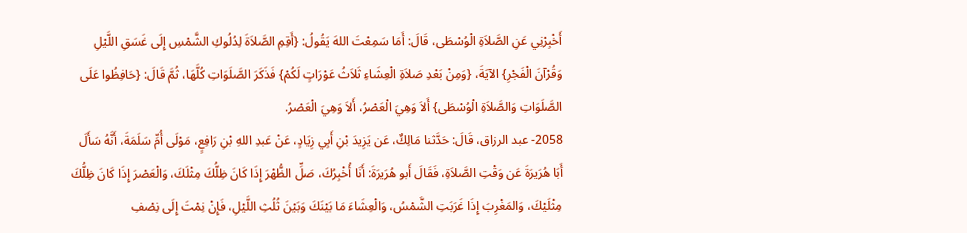أَخْبِرْنِي عَنِ الصَّلاَةِ الْوُسْطَى، قَالَ: أَمَا سَمِعْتَ اللهَ يَقُولُ: {أَقِمِ الصَّلاَةَ لِدُلُوكِ الشَّمْسِ إِلَى غَسَقِ اللَّيْلِ وَقُرْآنَ الْفَجْرِ} الآيَةَ، {وَمِنْ بَعْدِ صَلاَةِ الْعِشَاءِ ثَلاَثُ عَوْرَاتٍ لَكُمْ} فَذَكَرَ الصَّلَوَاتِ كُلَّهَا، ثُمَّ قَالَ: {حَافِظُوا عَلَى الصَّلَوَاتِ وَالصَّلاَةِ الْوُسْطَى} أَلاَ وَهِيَ الْعَصْرُ، أَلاَ وَهِيَ الْعَصْرُ.
2058- عبد الرزاق، قَالَ: حَدَّثنا مَالِكٌ، عَن يَزِيدَ بْنِ أَبِي زِيَادٍ، عَنْ عَبدِ اللهِ بْنِ رَافِعٍ، مَوْلَى أُمِّ سَلَمَةَ، أَنَّهُ سَأَلَ أَبَا هُرَيرَةَ عَن وَقْتِ الصَّلاَةِ، فَقَالَ أَبو هُرَيرَةَ: أَنَا أُخْبِرُكَ، صَلِّ الظُّهْرَ إِذَا كَانَ ظِلُّكَ مِثْلَكَ، وَالْعَصْرَ إِذَا كَانَ ظِلُّكَ مِثْلَيْكَ، وَالمَغْرِبَ إِذَا غَرَبَتِ الشَّمْسُ، وَالْعِشَاءَ مَا بَيْنَكَ وَبَيْنَ ثُلُثِ اللَّيْلِ، فَإِنْ نِمْتَ إِلَى نِصْفِ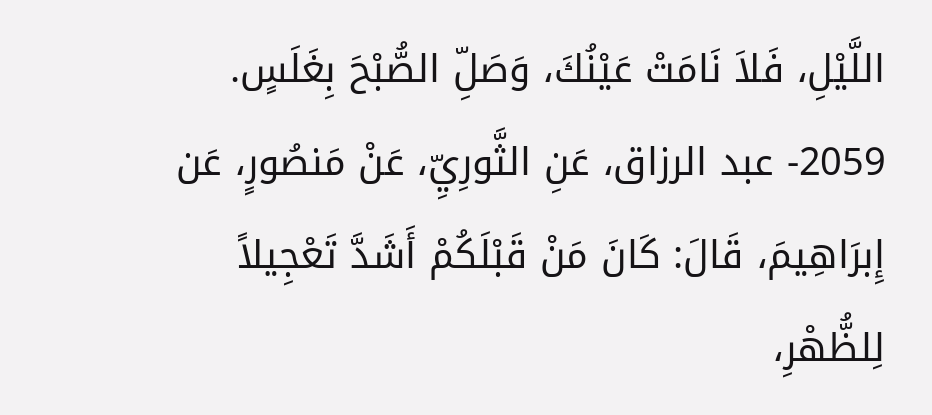اللَّيْلِ، فَلاَ نَامَتْ عَيْنُكَ، وَصَلِّ الصُّبْحَ بِغَلَسٍ.
2059- عبد الرزاق، عَنِ الثَّورِيِّ، عَنْ مَنصُورٍ، عَن إِبرَاهِيمَ، قَالَ: كَانَ مَنْ قَبْلَكُمْ أَشَدَّ تَعْجِيلاً لِلظُّهْرِ،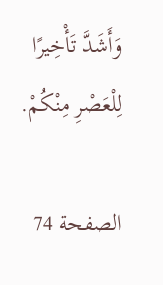وَأَشَدَّ تَأْخِيرًا لِلْعَصْرِ مِنْكُمْ.

الصفحة 74